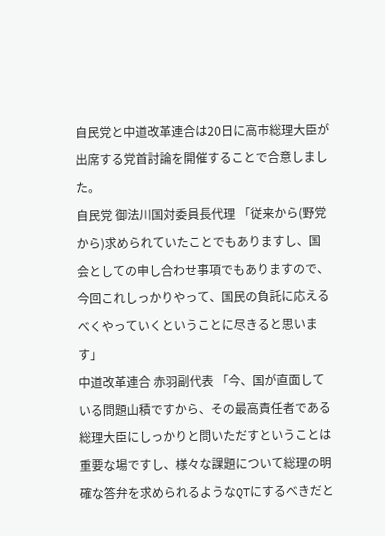自民党と中道改革連合は20日に高市総理大臣が出席する党首討論を開催することで合意しました。
自民党 御法川国対委員長代理 「従来から(野党から)求められていたことでもありますし、国会としての申し合わせ事項でもありますので、今回これしっかりやって、国民の負託に応えるべくやっていくということに尽きると思います」
中道改革連合 赤羽副代表 「今、国が直面している問題山積ですから、その最高責任者である総理大臣にしっかりと問いただすということは重要な場ですし、様々な課題について総理の明確な答弁を求められるようなQTにするべきだと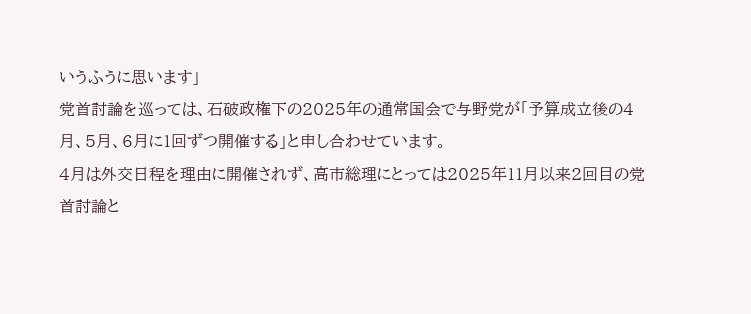いうふうに思います」
党首討論を巡っては、石破政権下の2025年の通常国会で与野党が「予算成立後の4月、5月、6月に1回ずつ開催する」と申し合わせています。
4月は外交日程を理由に開催されず、高市総理にとっては2025年11月以来2回目の党首討論と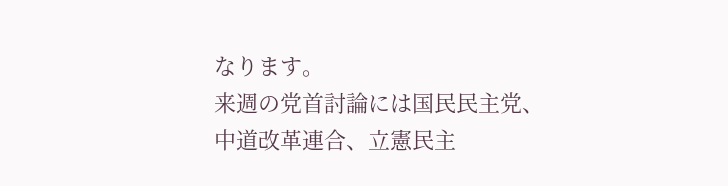なります。
来週の党首討論には国民民主党、中道改革連合、立憲民主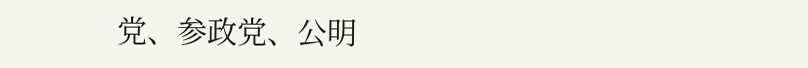党、参政党、公明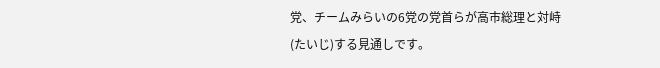党、チームみらいの6党の党首らが高市総理と対峙(たいじ)する見通しです。